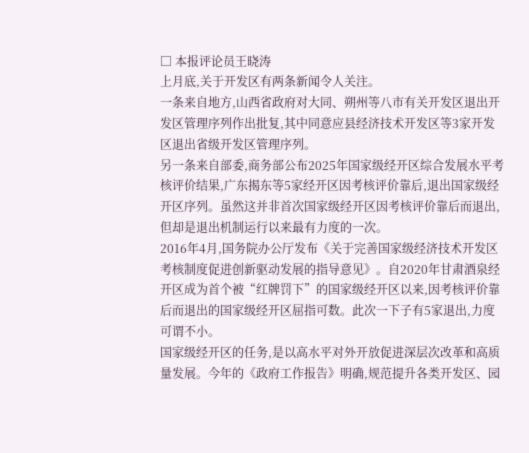□ 本报评论员王晓涛
上月底,关于开发区有两条新闻令人关注。
一条来自地方,山西省政府对大同、朔州等八市有关开发区退出开发区管理序列作出批复,其中同意应县经济技术开发区等3家开发区退出省级开发区管理序列。
另一条来自部委,商务部公布2025年国家级经开区综合发展水平考核评价结果,广东揭东等5家经开区因考核评价靠后,退出国家级经开区序列。虽然这并非首次国家级经开区因考核评价靠后而退出,但却是退出机制运行以来最有力度的一次。
2016年4月,国务院办公厅发布《关于完善国家级经济技术开发区考核制度促进创新驱动发展的指导意见》。自2020年甘肃酒泉经开区成为首个被“红牌罚下”的国家级经开区以来,因考核评价靠后而退出的国家级经开区屈指可数。此次一下子有5家退出,力度可谓不小。
国家级经开区的任务,是以高水平对外开放促进深层次改革和高质量发展。今年的《政府工作报告》明确,规范提升各类开发区、园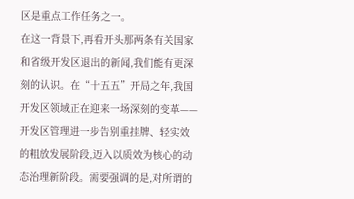区是重点工作任务之一。
在这一背景下,再看开头那两条有关国家和省级开发区退出的新闻,我们能有更深刻的认识。在“十五五”开局之年,我国开发区领域正在迎来一场深刻的变革——开发区管理进一步告别重挂牌、轻实效的粗放发展阶段,迈入以质效为核心的动态治理新阶段。需要强调的是,对所谓的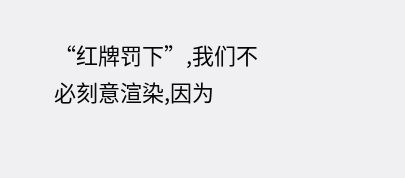“红牌罚下”,我们不必刻意渲染,因为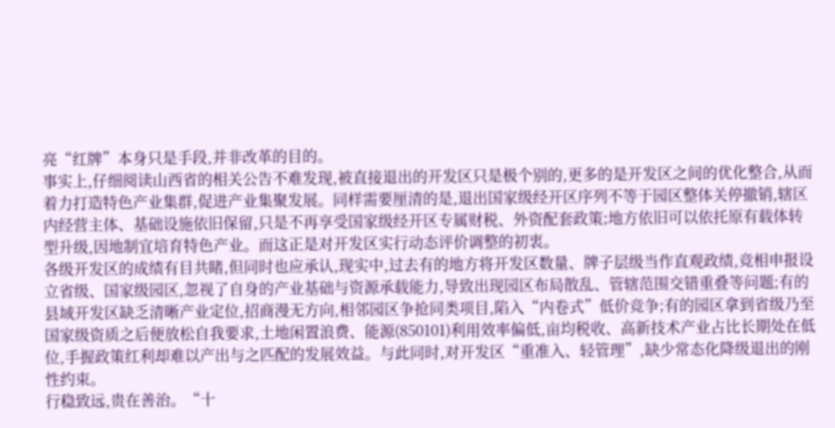亮“红牌”本身只是手段,并非改革的目的。
事实上,仔细阅读山西省的相关公告不难发现,被直接退出的开发区只是极个别的,更多的是开发区之间的优化整合,从而着力打造特色产业集群,促进产业集聚发展。同样需要厘清的是,退出国家级经开区序列不等于园区整体关停撤销,辖区内经营主体、基础设施依旧保留,只是不再享受国家级经开区专属财税、外资配套政策;地方依旧可以依托原有载体转型升级,因地制宜培育特色产业。而这正是对开发区实行动态评价调整的初衷。
各级开发区的成绩有目共睹,但同时也应承认,现实中,过去有的地方将开发区数量、牌子层级当作直观政绩,竞相申报设立省级、国家级园区,忽视了自身的产业基础与资源承载能力,导致出现园区布局散乱、管辖范围交错重叠等问题;有的县域开发区缺乏清晰产业定位,招商漫无方向,相邻园区争抢同类项目,陷入“内卷式”低价竞争;有的园区拿到省级乃至国家级资质之后便放松自我要求,土地闲置浪费、能源(850101)利用效率偏低,亩均税收、高新技术产业占比长期处在低位,手握政策红利却难以产出与之匹配的发展效益。与此同时,对开发区“重准入、轻管理”,缺少常态化降级退出的刚性约束。
行稳致远,贵在善治。“十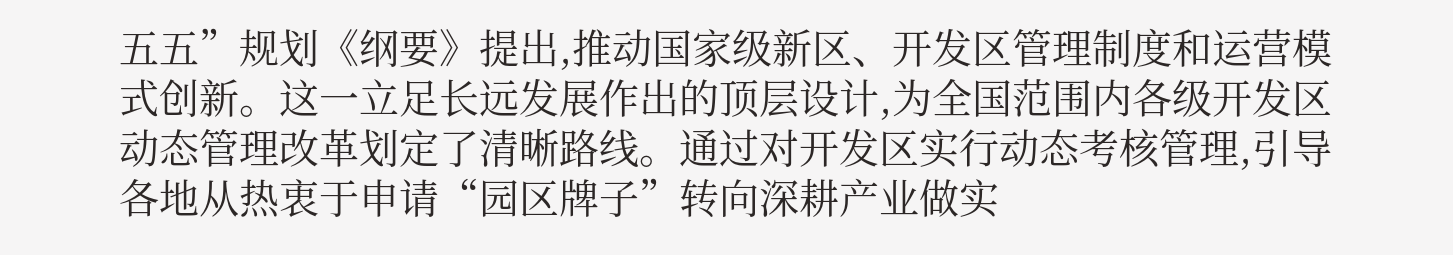五五”规划《纲要》提出,推动国家级新区、开发区管理制度和运营模式创新。这一立足长远发展作出的顶层设计,为全国范围内各级开发区动态管理改革划定了清晰路线。通过对开发区实行动态考核管理,引导各地从热衷于申请“园区牌子”转向深耕产业做实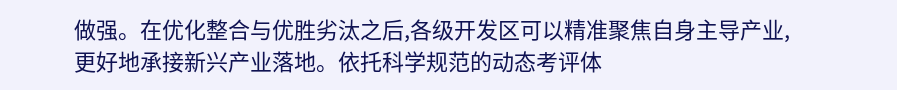做强。在优化整合与优胜劣汰之后,各级开发区可以精准聚焦自身主导产业,更好地承接新兴产业落地。依托科学规范的动态考评体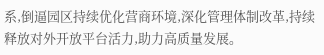系,倒逼园区持续优化营商环境,深化管理体制改革,持续释放对外开放平台活力,助力高质量发展。